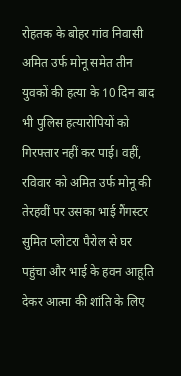रोहतक के बोहर गांव निवासी अमित उर्फ मोनू समेत तीन युवकों की हत्या के 10 दिन बाद भी पुलिस हत्यारोपियों को गिरफ्तार नहीं कर पाई। वहीं, रविवार को अमित उर्फ मोनू की तेरहवीं पर उसका भाई गैंगस्टर सुमित प्लोटरा पैरोल से घर पहुंचा और भाई के हवन आहूति देकर आत्मा की शांति के लिए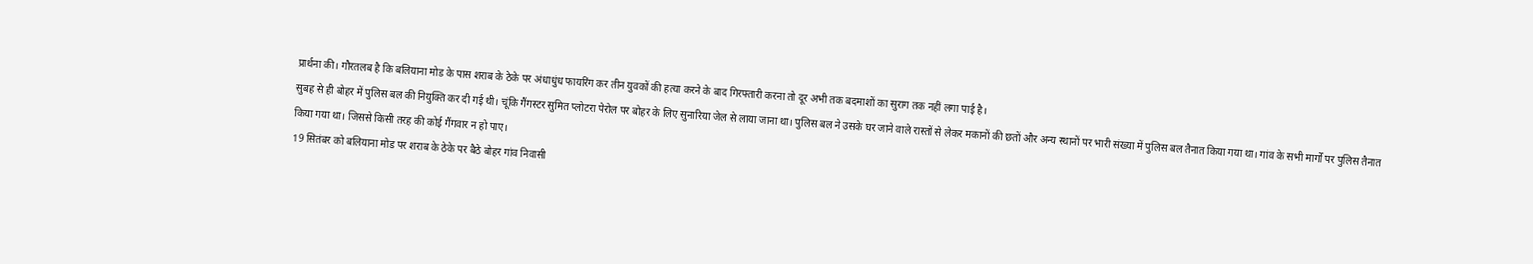प्रार्थना की। गौरतलब है कि बलियाना मोड के पास शराब के ठेके पर अंधाधुंध फायरिंग कर तीन युवकों की हत्या करने के बाद गिरफ्तारी करना तो दूर अभी तक बदमाशों का सुराग तक नहीं लगा पाई है।
सुबह से ही बोहर में पुलिस बल की नियुक्ति कर दी गई थी। चूंकि गैंगस्टर सुमित प्लोटरा पेरोल पर बोहर के लिए सुनारिया जेल से लाया जाना था। पुलिस बल ने उसके घर जाने वाले रास्तों से लेकर मकानों की छतों और अन्य स्थानों पर भारी संख्या में पुलिस बल तैनात किया गया था। गांव के सभी मार्गों पर पुलिस तैनात किया गया था। जिससे किसी तरह की कोई गैंगवार न हो पाए।
19 सितंबर को बलियाना मोड पर शराब के ठेके पर बैठे बोहर गांव निवासी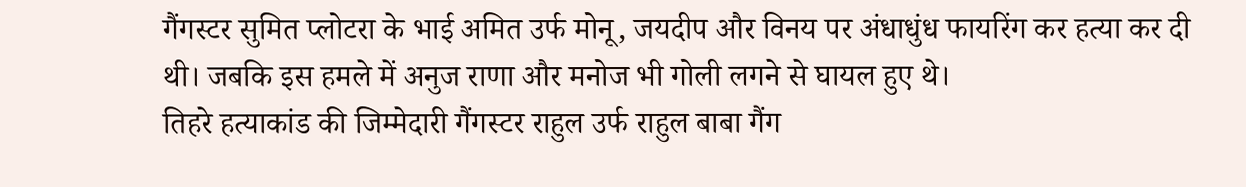गैंगस्टर सुमित प्लोटरा के भाई अमित उर्फ मोनू, जयदीप और विनय पर अंधाधुंध फायरिंग कर हत्या कर दी थी। जबकि इस हमले में अनुज राणा और मनोज भी गोली लगने से घायल हुए थे।
तिहरे हत्याकांड की जिम्मेदारी गैंगस्टर राहुल उर्फ राहुल बाबा गैंग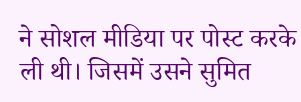ने सोशल मीडिया पर पोस्ट करके ली थी। जिसमें उसने सुमित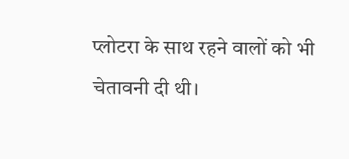प्लोटरा के साथ रहने वालों को भी चेतावनी दी थी।